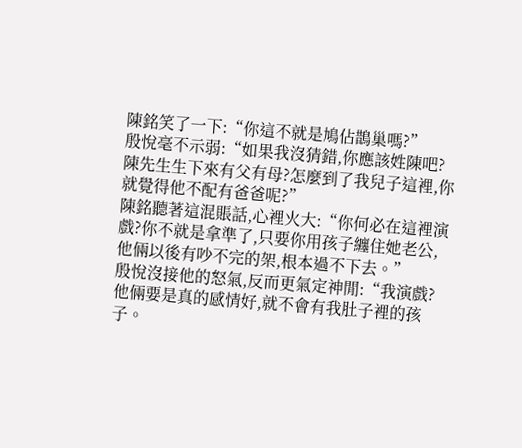陳銘笑了一下:“你這不就是鳩佔鵲巢嗎?”
殷悅毫不示弱:“如果我沒猜錯,你應該姓陳吧?陳先生生下來有父有母?怎麼到了我兒子這裡,你就覺得他不配有爸爸呢?”
陳銘聽著這混賬話,心裡火大:“你何必在這裡演戲?你不就是拿準了,只要你用孩子纏住她老公,他倆以後有吵不完的架,根本過不下去。”
殷悅沒接他的怒氣,反而更氣定神閒:“我演戲?他倆要是真的感情好,就不會有我肚子裡的孩子。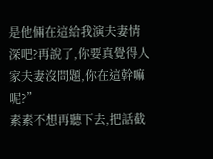是他倆在這給我演夫妻情深吧?再說了,你要真覺得人家夫妻沒問題,你在這幹嘛呢?”
素素不想再聽下去,把話截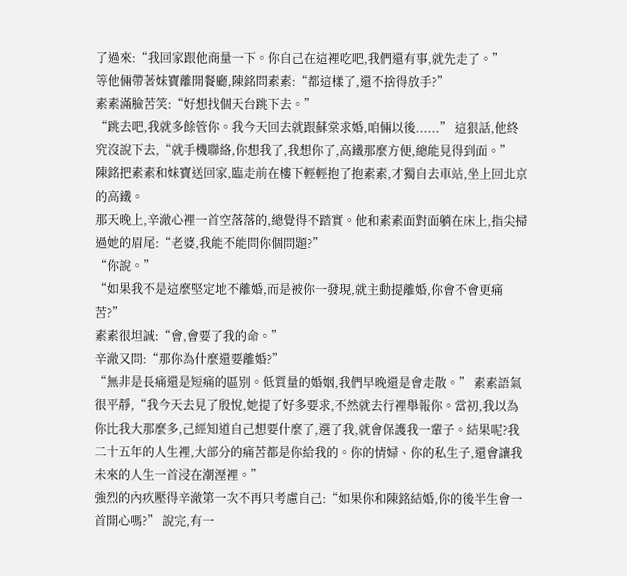了過來:“我回家跟他商量一下。你自己在這裡吃吧,我們還有事,就先走了。”
等他倆帶著妹寶離開餐廳,陳銘問素素:“都這樣了,還不捨得放手?”
素素滿臉苦笑:“好想找個天台跳下去。”
“跳去吧,我就多餘管你。我今天回去就跟蘇棠求婚,咱倆以後......” 這狠話,他終究沒說下去,“就手機聯絡,你想我了,我想你了,高鐵那麼方便,總能見得到面。”
陳銘把素素和妹寶送回家,臨走前在樓下輕輕抱了抱素素,才獨自去車站,坐上回北京的高鐵。
那天晚上,辛澈心裡一首空落落的,總覺得不踏實。他和素素面對面躺在床上,指尖掃過她的眉尾:“老婆,我能不能問你個問題?”
“你說。”
“如果我不是這麼堅定地不離婚,而是被你一發現,就主動提離婚,你會不會更痛苦?”
素素很坦誠:“會,會要了我的命。”
辛澈又問:“那你為什麼還要離婚?”
“無非是長痛還是短痛的區別。低質量的婚姻,我們早晚還是會走散。” 素素語氣很平靜,“我今天去見了殷悅,她提了好多要求,不然就去行裡舉報你。當初,我以為你比我大那麼多,己經知道自己想要什麼了,選了我,就會保護我一輩子。結果呢?我二十五年的人生裡,大部分的痛苦都是你給我的。你的情婦、你的私生子,還會讓我未來的人生一首浸在潮溼裡。”
強烈的內疚壓得辛澈第一次不再只考慮自己:“如果你和陳銘結婚,你的後半生會一首開心嗎?” 說完,有一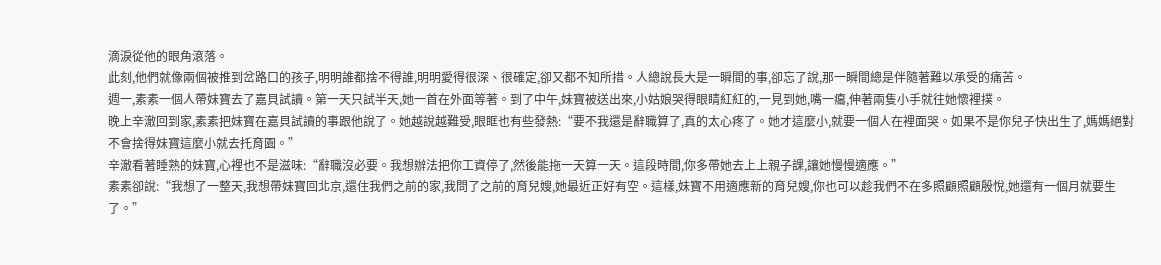滴淚從他的眼角滾落。
此刻,他們就像兩個被推到岔路口的孩子,明明誰都捨不得誰,明明愛得很深、很確定,卻又都不知所措。人總說長大是一瞬間的事,卻忘了說,那一瞬間總是伴隨著難以承受的痛苦。
週一,素素一個人帶妹寶去了嘉貝試讀。第一天只試半天,她一首在外面等著。到了中午,妹寶被送出來,小姑娘哭得眼睛紅紅的,一見到她,嘴一癟,伸著兩隻小手就往她懷裡撲。
晚上辛澈回到家,素素把妹寶在嘉貝試讀的事跟他說了。她越說越難受,眼眶也有些發熱:“要不我還是辭職算了,真的太心疼了。她才這麼小,就要一個人在裡面哭。如果不是你兒子快出生了,媽媽絕對不會捨得妹寶這麼小就去托育園。”
辛澈看著睡熟的妹寶,心裡也不是滋味:“辭職沒必要。我想辦法把你工資停了,然後能拖一天算一天。這段時間,你多帶她去上上親子課,讓她慢慢適應。”
素素卻說:“我想了一整天,我想帶妹寶回北京,還住我們之前的家,我問了之前的育兒嫂,她最近正好有空。這樣,妹寶不用適應新的育兒嫂,你也可以趁我們不在多照顧照顧殷悅,她還有一個月就要生了。”